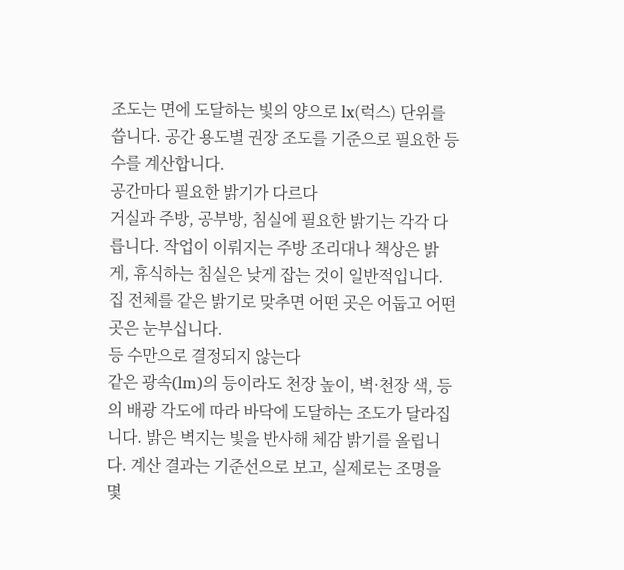조도는 면에 도달하는 빛의 양으로 lx(럭스) 단위를 씁니다. 공간 용도별 권장 조도를 기준으로 필요한 등 수를 계산합니다.
공간마다 필요한 밝기가 다르다
거실과 주방, 공부방, 침실에 필요한 밝기는 각각 다릅니다. 작업이 이뤄지는 주방 조리대나 책상은 밝게, 휴식하는 침실은 낮게 잡는 것이 일반적입니다. 집 전체를 같은 밝기로 맞추면 어떤 곳은 어둡고 어떤 곳은 눈부십니다.
등 수만으로 결정되지 않는다
같은 광속(lm)의 등이라도 천장 높이, 벽·천장 색, 등의 배광 각도에 따라 바닥에 도달하는 조도가 달라집니다. 밝은 벽지는 빛을 반사해 체감 밝기를 올립니다. 계산 결과는 기준선으로 보고, 실제로는 조명을 몇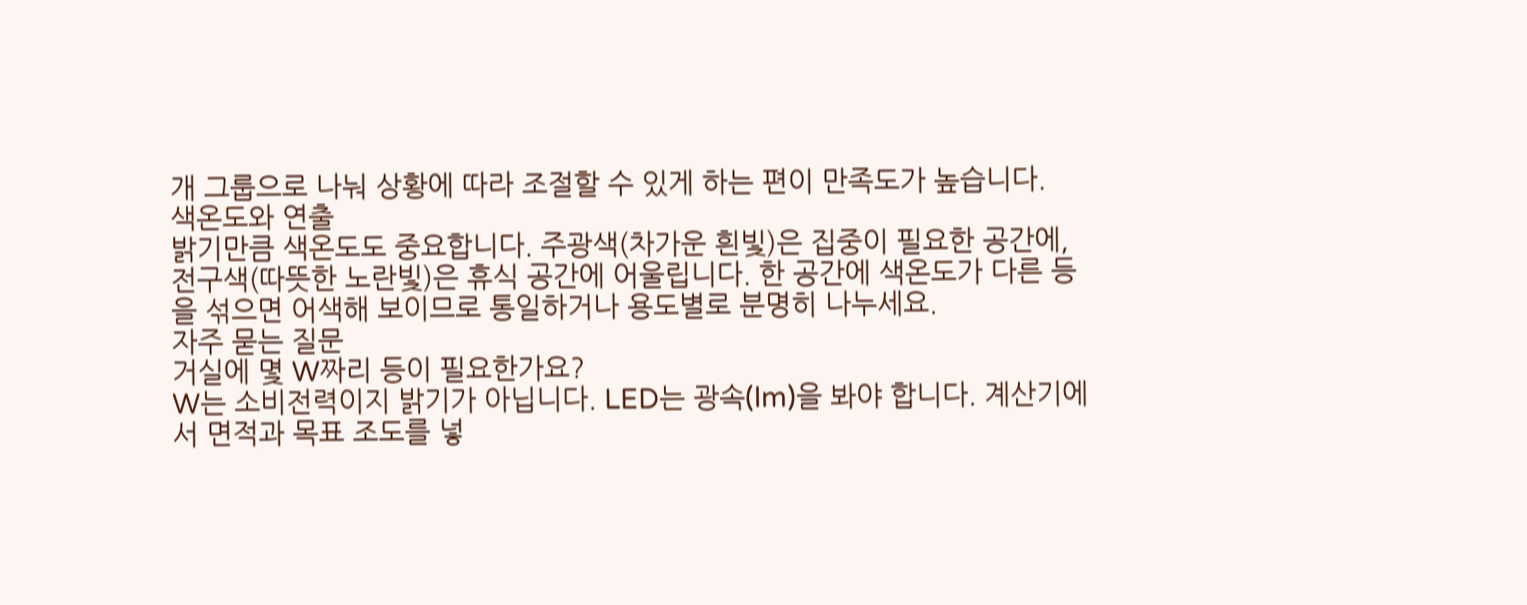개 그룹으로 나눠 상황에 따라 조절할 수 있게 하는 편이 만족도가 높습니다.
색온도와 연출
밝기만큼 색온도도 중요합니다. 주광색(차가운 흰빛)은 집중이 필요한 공간에, 전구색(따뜻한 노란빛)은 휴식 공간에 어울립니다. 한 공간에 색온도가 다른 등을 섞으면 어색해 보이므로 통일하거나 용도별로 분명히 나누세요.
자주 묻는 질문
거실에 몇 W짜리 등이 필요한가요?
W는 소비전력이지 밝기가 아닙니다. LED는 광속(lm)을 봐야 합니다. 계산기에서 면적과 목표 조도를 넣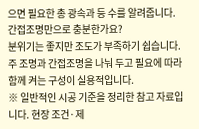으면 필요한 총 광속과 등 수를 알려줍니다.
간접조명만으로 충분한가요?
분위기는 좋지만 조도가 부족하기 쉽습니다. 주 조명과 간접조명을 나눠 두고 필요에 따라 함께 켜는 구성이 실용적입니다.
※ 일반적인 시공 기준을 정리한 참고 자료입니다. 현장 조건·제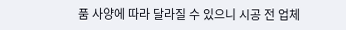품 사양에 따라 달라질 수 있으니 시공 전 업체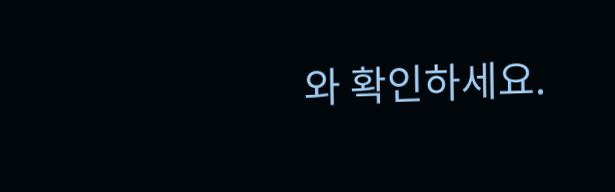와 확인하세요.